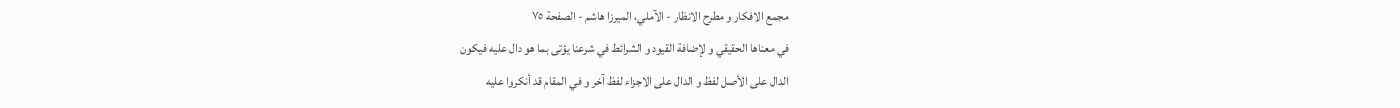مجمع الافكار و مطرح الانظار - الآملي، الميرزا هاشم - الصفحة ٧٥
في معناها الحقيقي و لإضافة القيود و الشرائط في شرعنا يؤتى بما هو دال عليه فيكون
الدال على الأصل لفظ و الدال على الاجزاء لفظ آخر و في المقام قد أنكروا عليه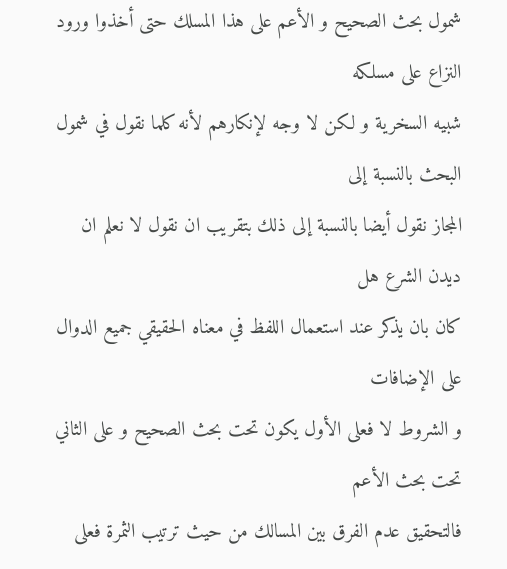شمول بحث الصحيح و الأعم على هذا المسلك حتى أخذوا ورود النزاع على مسلكه
شبيه السخرية و لكن لا وجه لإنكارهم لأنه كلما نقول في شمول البحث بالنسبة إلى
المجاز نقول أيضا بالنسبة إلى ذلك بتقريب ان نقول لا نعلم ان ديدن الشرع هل
كان بان يذكر عند استعمال اللفظ في معناه الحقيقي جميع الدوال على الإضافات
و الشروط لا فعلى الأول يكون تحت بحث الصحيح و على الثاني تحت بحث الأعم
فالتحقيق عدم الفرق بين المسالك من حيث ترتيب الثمرة فعلى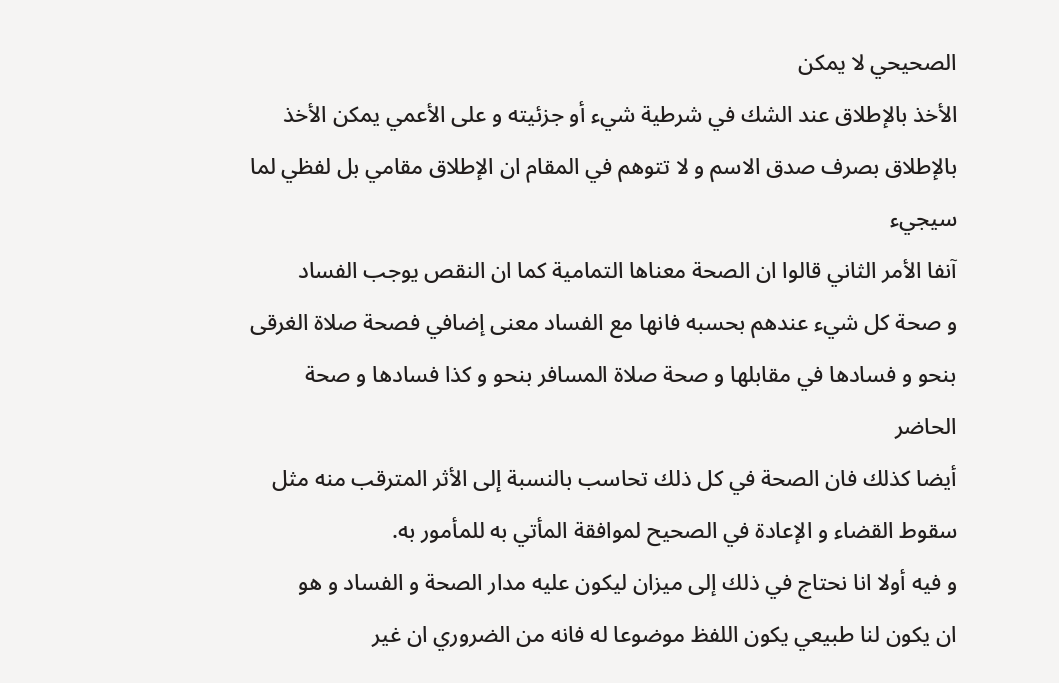الصحيحي لا يمكن
الأخذ بالإطلاق عند الشك في شرطية شيء أو جزئيته و على الأعمي يمكن الأخذ
بالإطلاق بصرف صدق الاسم و لا تتوهم في المقام ان الإطلاق مقامي بل لفظي لما سيجيء
آنفا الأمر الثاني قالوا ان الصحة معناها التمامية كما ان النقص يوجب الفساد
و صحة كل شيء عندهم بحسبه فانها مع الفساد معنى إضافي فصحة صلاة الغرقى
بنحو و فسادها في مقابلها و صحة صلاة المسافر بنحو و كذا فسادها و صحة الحاضر
أيضا كذلك فان الصحة في كل ذلك تحاسب بالنسبة إلى الأثر المترقب منه مثل
سقوط القضاء و الإعادة في الصحيح لموافقة المأتي به للمأمور به.
و فيه أولا انا نحتاج في ذلك إلى ميزان ليكون عليه مدار الصحة و الفساد و هو
ان يكون لنا طبيعي يكون اللفظ موضوعا له فانه من الضروري ان غير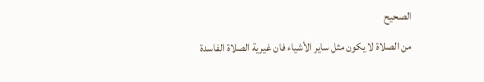الصحيح
من الصلاة لا يكون مثل ساير الأشياء فان غيرية الصلاة الفاسدة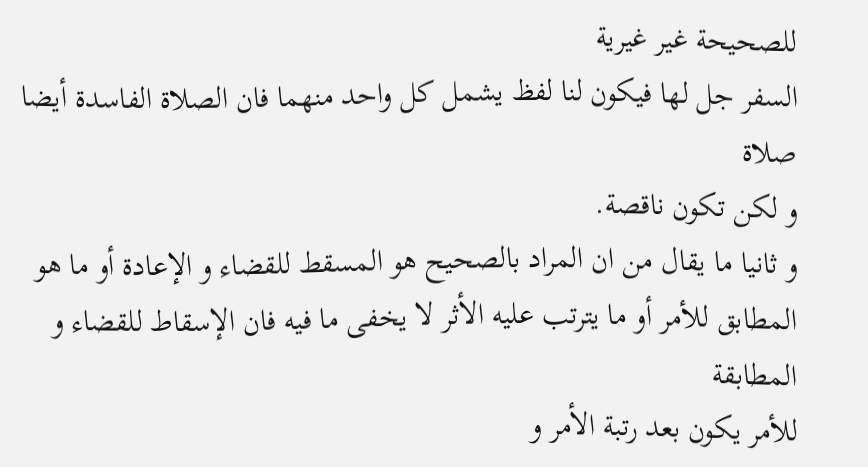للصحيحة غير غيرية
السفر جل لها فيكون لنا لفظ يشمل كل واحد منهما فان الصلاة الفاسدة أيضا صلاة
و لكن تكون ناقصة.
و ثانيا ما يقال من ان المراد بالصحيح هو المسقط للقضاء و الإعادة أو ما هو
المطابق للأمر أو ما يترتب عليه الأثر لا يخفى ما فيه فان الإسقاط للقضاء و المطابقة
للأمر يكون بعد رتبة الأمر و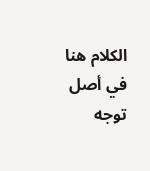الكلام هنا في أصل توجه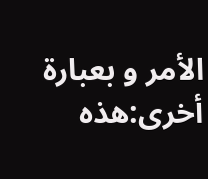الأمر و بعبارة أخرى:هذه